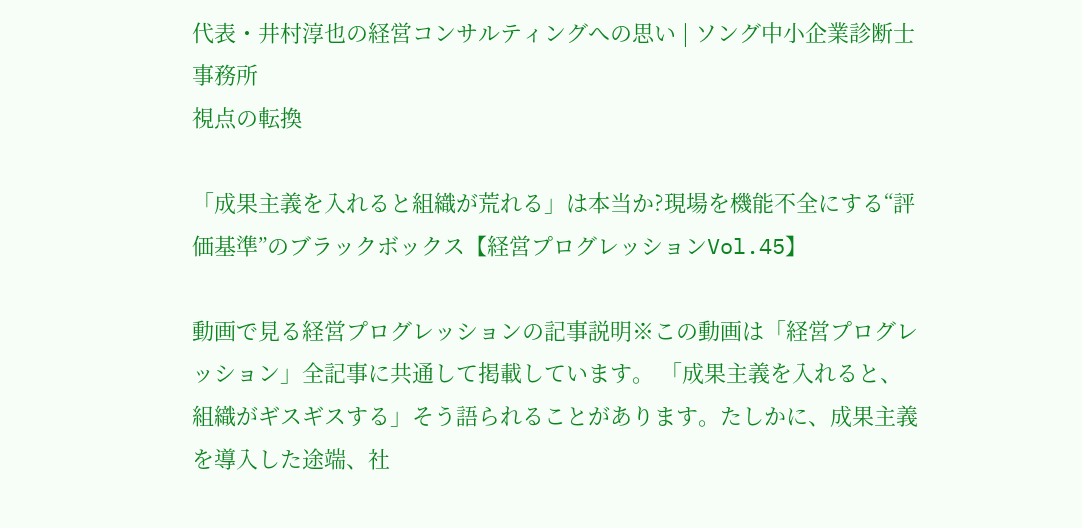代表・井村淳也の経営コンサルティングへの思い | ソング中小企業診断士事務所
視点の転換

「成果主義を入れると組織が荒れる」は本当か?現場を機能不全にする“評価基準”のブラックボックス【経営プログレッションVol.45】

動画で見る経営プログレッションの記事説明※この動画は「経営プログレッション」全記事に共通して掲載しています。 「成果主義を入れると、組織がギスギスする」そう語られることがあります。たしかに、成果主義を導入した途端、社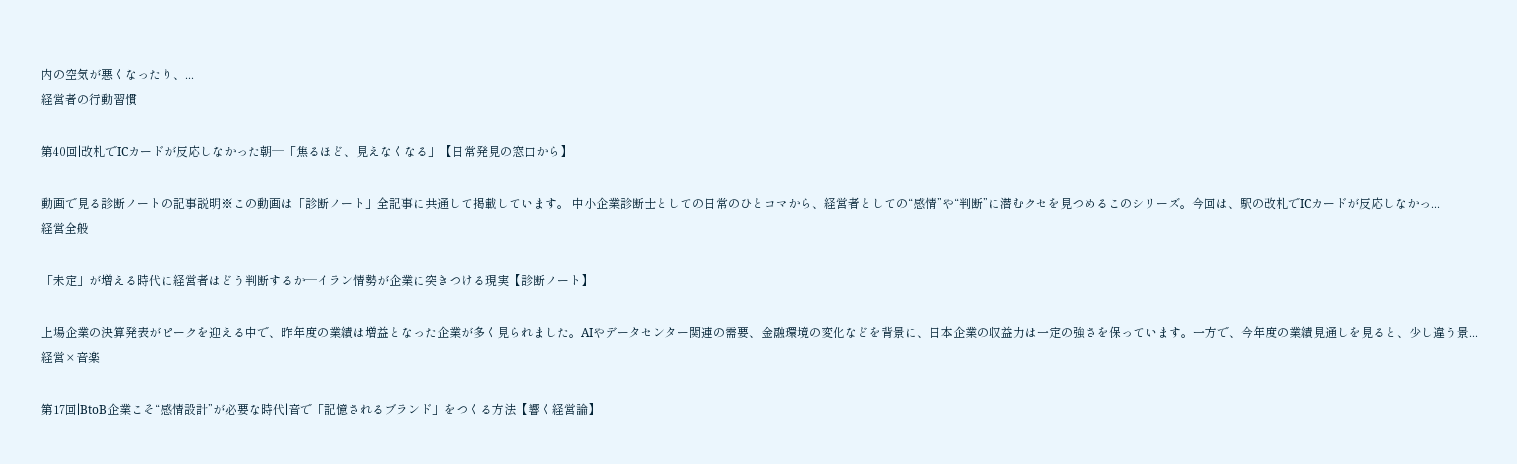内の空気が悪くなったり、...
経営者の行動習慣

第40回|改札でICカードが反応しなかった朝─「焦るほど、見えなくなる」【日常発見の窓口から】

動画で見る診断ノートの記事説明※この動画は「診断ノート」全記事に共通して掲載しています。 中小企業診断士としての日常のひとコマから、経営者としての“感情”や“判断”に潜むクセを見つめるこのシリーズ。今回は、駅の改札でICカードが反応しなかっ...
経営全般

「未定」が増える時代に経営者はどう判断するか─イラン情勢が企業に突きつける現実【診断ノート】

上場企業の決算発表がピークを迎える中で、昨年度の業績は増益となった企業が多く見られました。AIやデータセンター関連の需要、金融環境の変化などを背景に、日本企業の収益力は一定の強さを保っています。一方で、今年度の業績見通しを見ると、少し違う景...
経営×音楽

第17回|BtoB企業こそ“感情設計”が必要な時代|音で「記憶されるブランド」をつくる方法【響く経営論】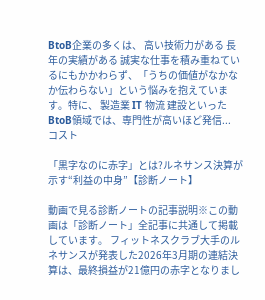BtoB企業の多くは、 高い技術力がある 長年の実績がある 誠実な仕事を積み重ねているにもかかわらず、「うちの価値がなかなか伝わらない」という悩みを抱えています。特に、 製造業 IT 物流 建設といったBtoB領域では、専門性が高いほど発信...
コスト

「黒字なのに赤字」とは?ルネサンス決算が示す“利益の中身”【診断ノート】

動画で見る診断ノートの記事説明※この動画は「診断ノート」全記事に共通して掲載しています。 フィットネスクラブ大手のルネサンスが発表した2026年3月期の連結決算は、最終損益が21億円の赤字となりまし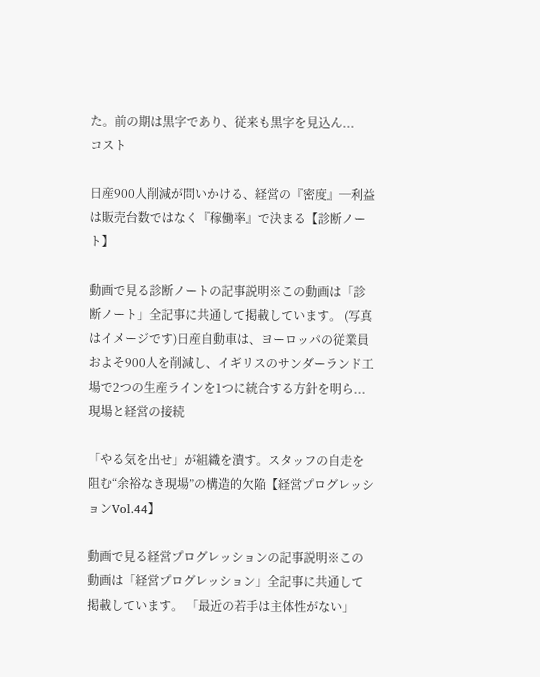た。前の期は黒字であり、従来も黒字を見込ん...
コスト

日産900人削減が問いかける、経営の『密度』─利益は販売台数ではなく『稼働率』で決まる【診断ノート】

動画で見る診断ノートの記事説明※この動画は「診断ノート」全記事に共通して掲載しています。 (写真はイメージです)日産自動車は、ヨーロッパの従業員およそ900人を削減し、イギリスのサンダーランド工場で2つの生産ラインを1つに統合する方針を明ら...
現場と経営の接続

「やる気を出せ」が組織を潰す。スタッフの自走を阻む“余裕なき現場”の構造的欠陥【経営プログレッションVol.44】

動画で見る経営プログレッションの記事説明※この動画は「経営プログレッション」全記事に共通して掲載しています。 「最近の若手は主体性がない」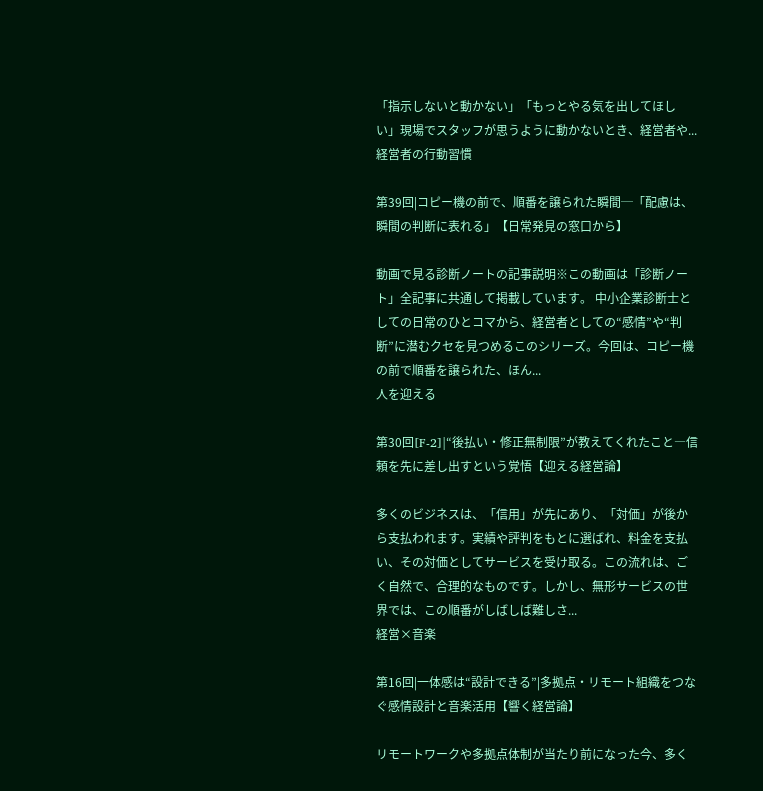「指示しないと動かない」「もっとやる気を出してほしい」現場でスタッフが思うように動かないとき、経営者や...
経営者の行動習慣

第39回|コピー機の前で、順番を譲られた瞬間─「配慮は、瞬間の判断に表れる」【日常発見の窓口から】

動画で見る診断ノートの記事説明※この動画は「診断ノート」全記事に共通して掲載しています。 中小企業診断士としての日常のひとコマから、経営者としての“感情”や“判断”に潜むクセを見つめるこのシリーズ。今回は、コピー機の前で順番を譲られた、ほん...
人を迎える

第30回[F-2]|“後払い・修正無制限”が教えてくれたこと―信頼を先に差し出すという覚悟【迎える経営論】

多くのビジネスは、「信用」が先にあり、「対価」が後から支払われます。実績や評判をもとに選ばれ、料金を支払い、その対価としてサービスを受け取る。この流れは、ごく自然で、合理的なものです。しかし、無形サービスの世界では、この順番がしばしば難しさ...
経営×音楽

第16回|一体感は“設計できる”|多拠点・リモート組織をつなぐ感情設計と音楽活用【響く経営論】

リモートワークや多拠点体制が当たり前になった今、多く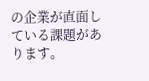の企業が直面している課題があります。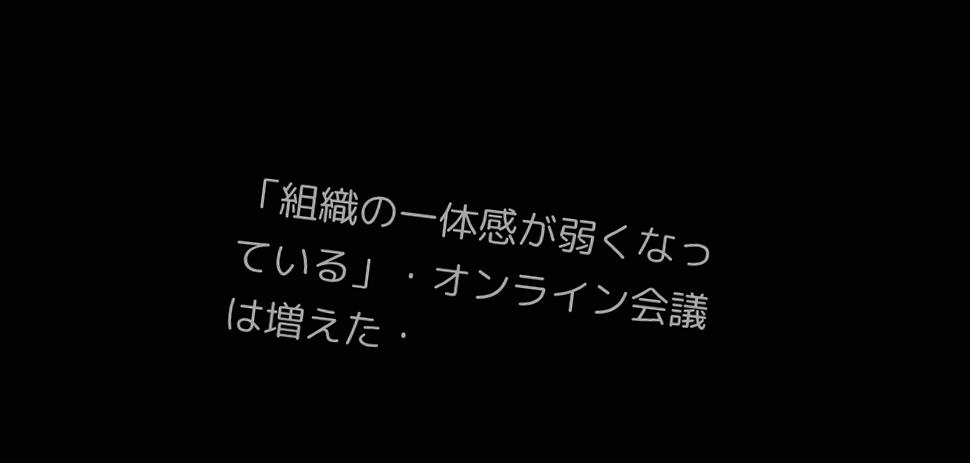「組織の一体感が弱くなっている」・オンライン会議は増えた・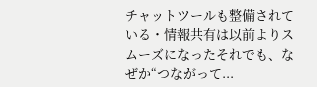チャットツールも整備されている・情報共有は以前よりスムーズになったそれでも、なぜか“つながって...